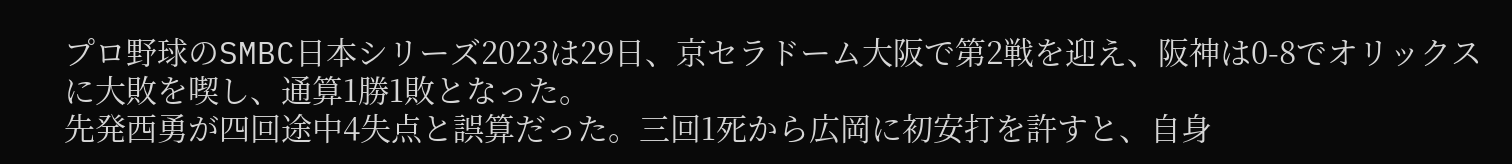プロ野球のSMBC日本シリーズ2023は29日、京セラドーム大阪で第2戦を迎え、阪神は0-8でオリックスに大敗を喫し、通算1勝1敗となった。
先発西勇が四回途中4失点と誤算だった。三回1死から広岡に初安打を許すと、自身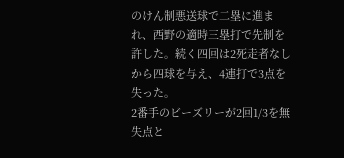のけん制悪送球で二塁に進まれ、西野の適時三塁打で先制を許した。続く四回は2死走者なしから四球を与え、4連打で3点を失った。
2番手のビーズリーが2回1/3を無失点と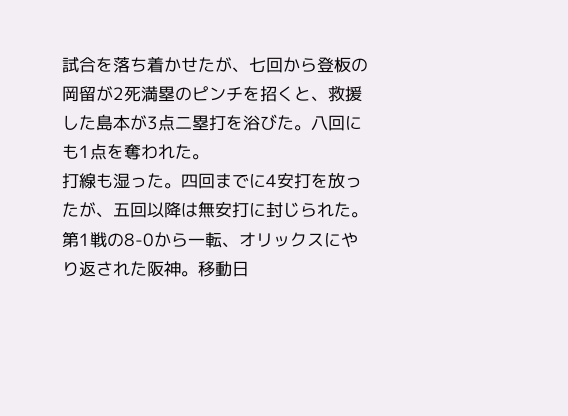試合を落ち着かせたが、七回から登板の岡留が2死満塁のピンチを招くと、救援した島本が3点二塁打を浴びた。八回にも1点を奪われた。
打線も湿った。四回までに4安打を放ったが、五回以降は無安打に封じられた。
第1戦の8-0から一転、オリックスにやり返された阪神。移動日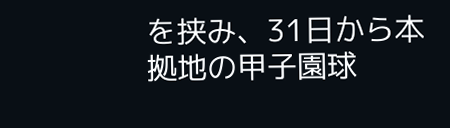を挟み、31日から本拠地の甲子園球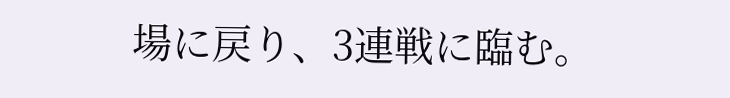場に戻り、3連戦に臨む。